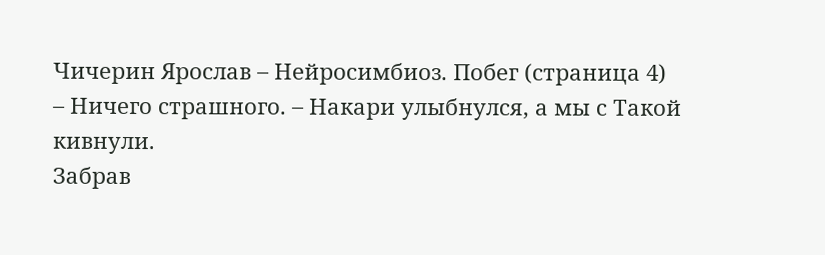Чичерин Ярослав – Нейросимбиоз. Побег (страница 4)
– Ничего страшного. – Накари улыбнулся, а мы с Такой кивнули.
Забрав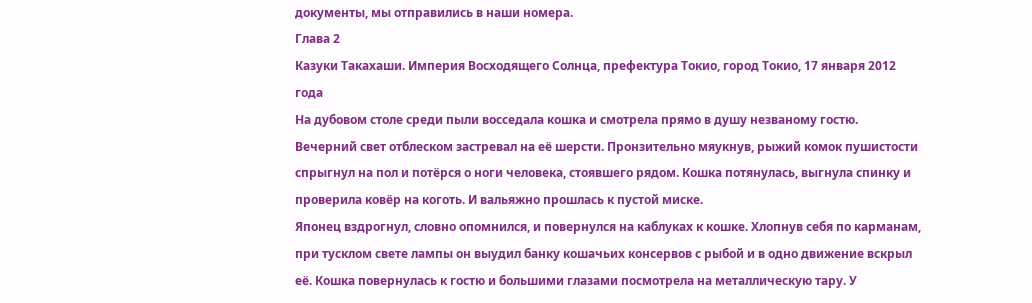документы, мы отправились в наши номера.
Глава 2
Казуки Такахаши. Империя Восходящего Солнца, префектура Токио, город Токио, 17 января 2012 года
На дубовом столе среди пыли восседала кошка и смотрела прямо в душу незваному гостю. Вечерний свет отблеском застревал на её шерсти. Пронзительно мяукнув, рыжий комок пушистости спрыгнул на пол и потёрся о ноги человека, стоявшего рядом. Кошка потянулась, выгнула спинку и проверила ковёр на коготь. И вальяжно прошлась к пустой миске.
Японец вздрогнул, словно опомнился, и повернулся на каблуках к кошке. Хлопнув себя по карманам, при тусклом свете лампы он выудил банку кошачьих консервов с рыбой и в одно движение вскрыл её. Кошка повернулась к гостю и большими глазами посмотрела на металлическую тару. У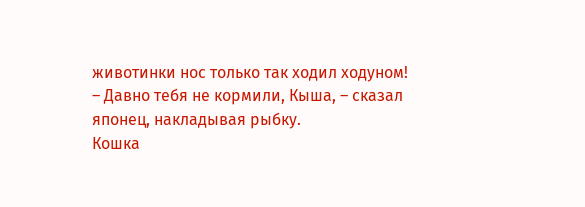животинки нос только так ходил ходуном!
– Давно тебя не кормили, Кыша, – сказал японец, накладывая рыбку.
Кошка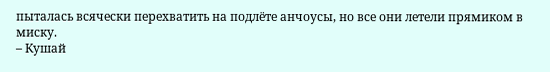пыталась всячески перехватить на подлёте анчоусы, но все они летели прямиком в миску.
– Кушай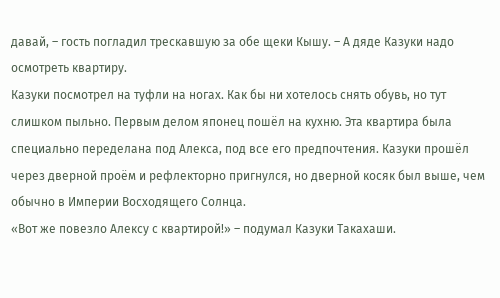давай, – гость погладил трескавшую за обе щеки Кышу. – А дяде Казуки надо осмотреть квартиру.
Казуки посмотрел на туфли на ногах. Как бы ни хотелось снять обувь, но тут слишком пыльно. Первым делом японец пошёл на кухню. Эта квартира была специально переделана под Алекса, под все его предпочтения. Казуки прошёл через дверной проём и рефлекторно пригнулся, но дверной косяк был выше, чем обычно в Империи Восходящего Солнца.
«Вот же повезло Алексу с квартирой!» – подумал Казуки Такахаши.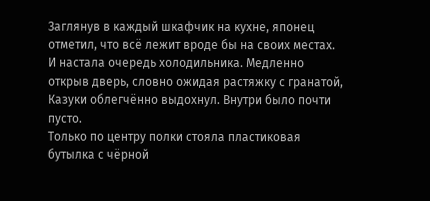Заглянув в каждый шкафчик на кухне, японец отметил, что всё лежит вроде бы на своих местах. И настала очередь холодильника. Медленно открыв дверь, словно ожидая растяжку с гранатой, Казуки облегчённо выдохнул. Внутри было почти пусто.
Только по центру полки стояла пластиковая бутылка с чёрной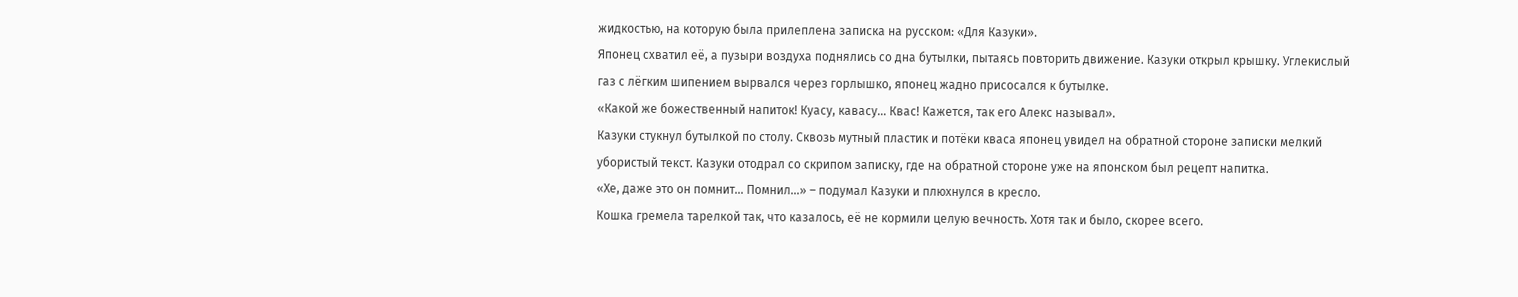жидкостью, на которую была прилеплена записка на русском: «Для Казуки».
Японец схватил её, а пузыри воздуха поднялись со дна бутылки, пытаясь повторить движение. Казуки открыл крышку. Углекислый газ с лёгким шипением вырвался через горлышко, японец жадно присосался к бутылке.
«Какой же божественный напиток! Куасу, кавасу… Квас! Кажется, так его Алекс называл».
Казуки стукнул бутылкой по столу. Сквозь мутный пластик и потёки кваса японец увидел на обратной стороне записки мелкий убористый текст. Казуки отодрал со скрипом записку, где на обратной стороне уже на японском был рецепт напитка.
«Хе, даже это он помнит… Помнил…» – подумал Казуки и плюхнулся в кресло.
Кошка гремела тарелкой так, что казалось, её не кормили целую вечность. Хотя так и было, скорее всего.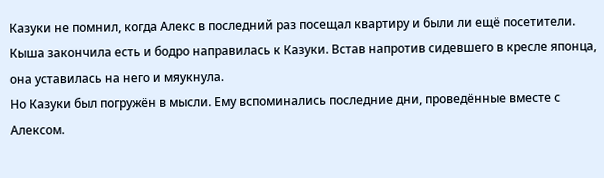Казуки не помнил, когда Алекс в последний раз посещал квартиру и были ли ещё посетители. Кыша закончила есть и бодро направилась к Казуки. Встав напротив сидевшего в кресле японца, она уставилась на него и мяукнула.
Но Казуки был погружён в мысли. Ему вспоминались последние дни, проведённые вместе с Алексом.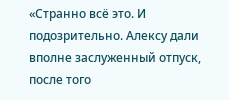«Странно всё это. И подозрительно. Алексу дали вполне заслуженный отпуск, после того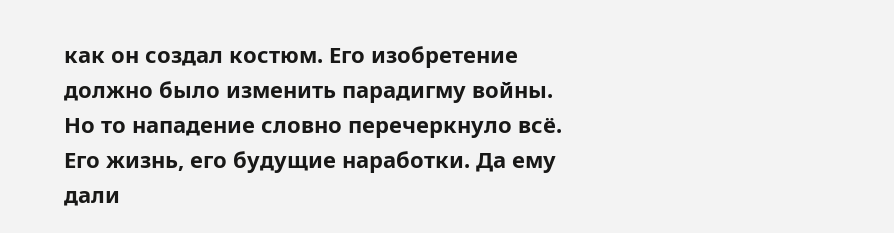как он создал костюм. Его изобретение должно было изменить парадигму войны. Но то нападение словно перечеркнуло всё. Его жизнь, его будущие наработки. Да ему дали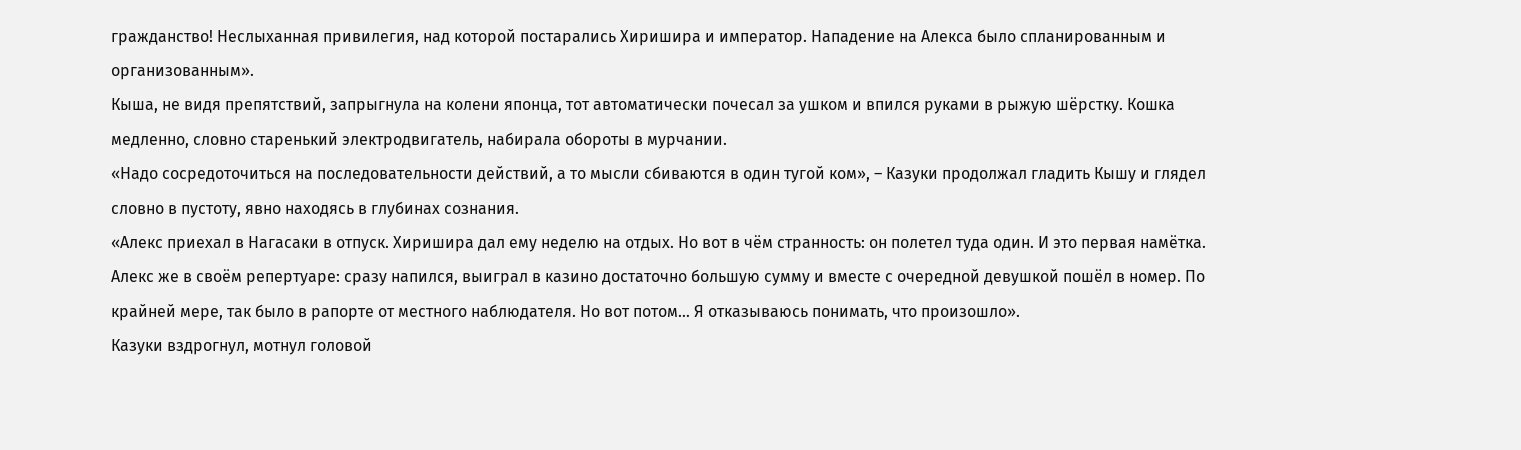гражданство! Неслыханная привилегия, над которой постарались Хиришира и император. Нападение на Алекса было спланированным и организованным».
Кыша, не видя препятствий, запрыгнула на колени японца, тот автоматически почесал за ушком и впился руками в рыжую шёрстку. Кошка медленно, словно старенький электродвигатель, набирала обороты в мурчании.
«Надо сосредоточиться на последовательности действий, а то мысли сбиваются в один тугой ком», – Казуки продолжал гладить Кышу и глядел словно в пустоту, явно находясь в глубинах сознания.
«Алекс приехал в Нагасаки в отпуск. Хиришира дал ему неделю на отдых. Но вот в чём странность: он полетел туда один. И это первая намётка. Алекс же в своём репертуаре: сразу напился, выиграл в казино достаточно большую сумму и вместе с очередной девушкой пошёл в номер. По крайней мере, так было в рапорте от местного наблюдателя. Но вот потом… Я отказываюсь понимать, что произошло».
Казуки вздрогнул, мотнул головой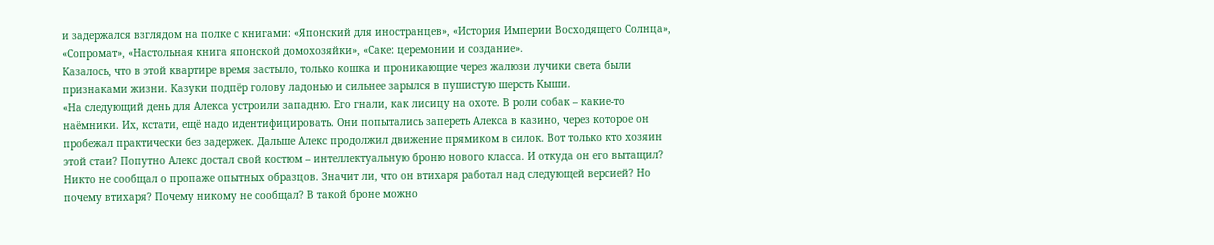и задержался взглядом на полке с книгами: «Японский для иностранцев», «История Империи Восходящего Солнца», «Сопромат», «Настольная книга японской домохозяйки», «Саке: церемонии и создание».
Казалось, что в этой квартире время застыло, только кошка и проникающие через жалюзи лучики света были признаками жизни. Казуки подпёр голову ладонью и сильнее зарылся в пушистую шерсть Кыши.
«На следующий день для Алекса устроили западню. Его гнали, как лисицу на охоте. В роли собак – какие-то наёмники. Их, кстати, ещё надо идентифицировать. Они попытались запереть Алекса в казино, через которое он пробежал практически без задержек. Дальше Алекс продолжил движение прямиком в силок. Вот только кто хозяин этой стаи? Попутно Алекс достал свой костюм – интеллектуальную броню нового класса. И откуда он его вытащил? Никто не сообщал о пропаже опытных образцов. Значит ли, что он втихаря работал над следующей версией? Но почему втихаря? Почему никому не сообщал? В такой броне можно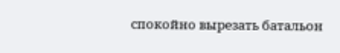спокойно вырезать батальон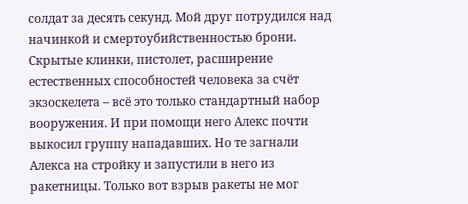солдат за десять секунд. Мой друг потрудился над начинкой и смертоубийственностью брони. Скрытые клинки, пистолет, расширение естественных способностей человека за счёт экзоскелета – всё это только стандартный набор вооружения. И при помощи него Алекс почти выкосил группу нападавших. Но те загнали Алекса на стройку и запустили в него из ракетницы. Только вот взрыв ракеты не мог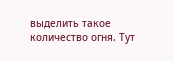выделить такое количество огня. Тут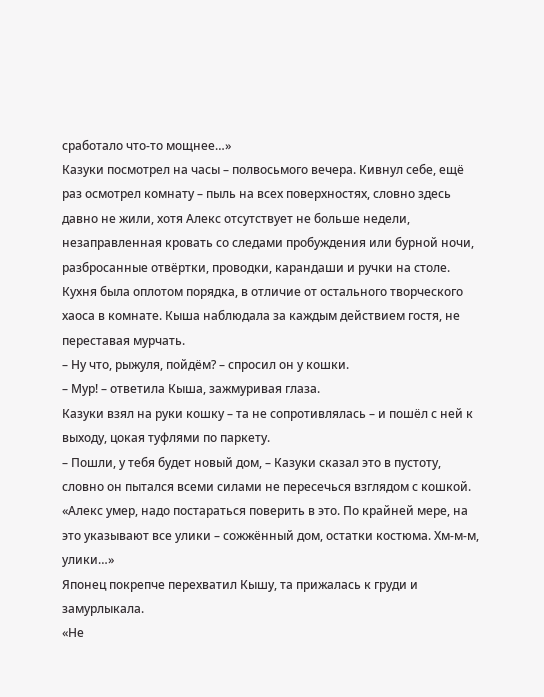сработало что-то мощнее…»
Казуки посмотрел на часы – полвосьмого вечера. Кивнул себе, ещё раз осмотрел комнату – пыль на всех поверхностях, словно здесь давно не жили, хотя Алекс отсутствует не больше недели, незаправленная кровать со следами пробуждения или бурной ночи, разбросанные отвёртки, проводки, карандаши и ручки на столе. Кухня была оплотом порядка, в отличие от остального творческого хаоса в комнате. Кыша наблюдала за каждым действием гостя, не переставая мурчать.
– Ну что, рыжуля, пойдём? – спросил он у кошки.
– Мур! – ответила Кыша, зажмуривая глаза.
Казуки взял на руки кошку – та не сопротивлялась – и пошёл с ней к выходу, цокая туфлями по паркету.
– Пошли, у тебя будет новый дом, – Казуки сказал это в пустоту, словно он пытался всеми силами не пересечься взглядом с кошкой.
«Алекс умер, надо постараться поверить в это. По крайней мере, на это указывают все улики – сожжённый дом, остатки костюма. Хм-м-м, улики…»
Японец покрепче перехватил Кышу, та прижалась к груди и замурлыкала.
«Не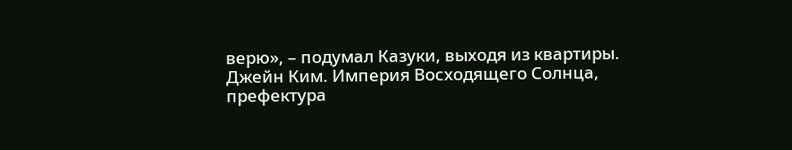верю», – подумал Казуки, выходя из квартиры.
Джейн Ким. Империя Восходящего Солнца, префектура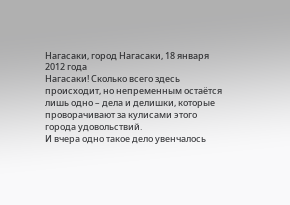Нагасаки, город Нагасаки, 18 января 2012 года
Нагасаки! Сколько всего здесь происходит, но непременным остаётся лишь одно – дела и делишки, которые проворачивают за кулисами этого города удовольствий.
И вчера одно такое дело увенчалось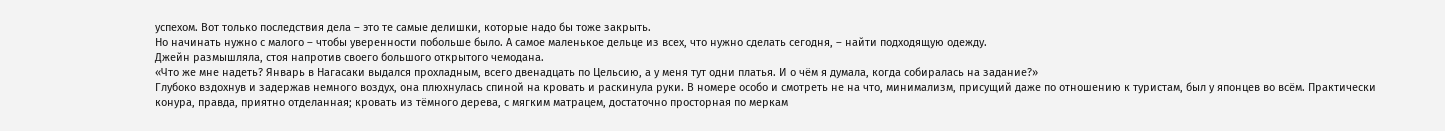успехом. Вот только последствия дела – это те самые делишки, которые надо бы тоже закрыть.
Но начинать нужно с малого – чтобы уверенности побольше было. А самое маленькое дельце из всех, что нужно сделать сегодня, – найти подходящую одежду.
Джейн размышляла, стоя напротив своего большого открытого чемодана.
«Что же мне надеть? Январь в Нагасаки выдался прохладным, всего двенадцать по Цельсию, а у меня тут одни платья. И о чём я думала, когда собиралась на задание?»
Глубоко вздохнув и задержав немного воздух, она плюхнулась спиной на кровать и раскинула руки. В номере особо и смотреть не на что, минимализм, присущий даже по отношению к туристам, был у японцев во всём. Практически конура, правда, приятно отделанная; кровать из тёмного дерева, с мягким матрацем, достаточно просторная по меркам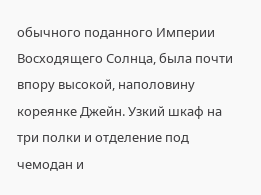обычного поданного Империи Восходящего Солнца, была почти впору высокой, наполовину кореянке Джейн. Узкий шкаф на три полки и отделение под чемодан и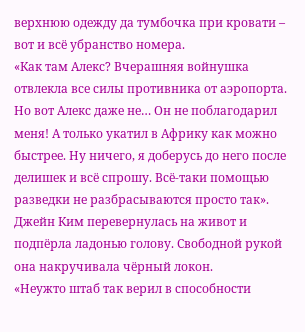верхнюю одежду да тумбочка при кровати – вот и всё убранство номера.
«Как там Алекс? Вчерашняя войнушка отвлекла все силы противника от аэропорта. Но вот Алекс даже не… Он не поблагодарил меня! А только укатил в Африку как можно быстрее. Ну ничего, я доберусь до него после делишек и всё спрошу. Всё-таки помощью разведки не разбрасываются просто так».
Джейн Ким перевернулась на живот и подпёрла ладонью голову. Свободной рукой она накручивала чёрный локон.
«Неужто штаб так верил в способности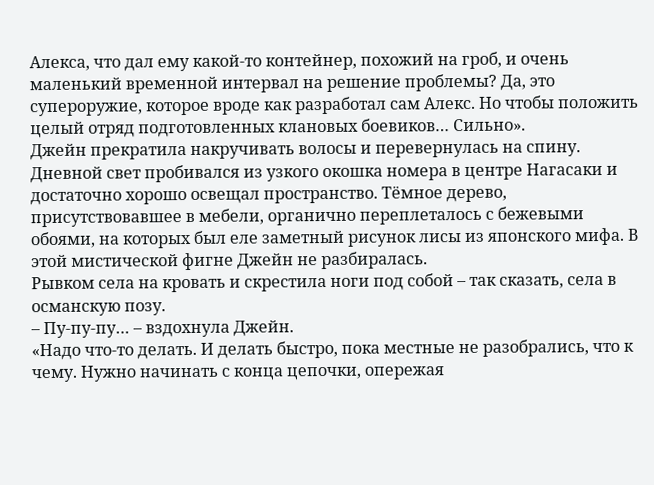Алекса, что дал ему какой-то контейнер, похожий на гроб, и очень маленький временной интервал на решение проблемы? Да, это супероружие, которое вроде как разработал сам Алекс. Но чтобы положить целый отряд подготовленных клановых боевиков… Сильно».
Джейн прекратила накручивать волосы и перевернулась на спину. Дневной свет пробивался из узкого окошка номера в центре Нагасаки и достаточно хорошо освещал пространство. Тёмное дерево, присутствовавшее в мебели, органично переплеталось с бежевыми обоями, на которых был еле заметный рисунок лисы из японского мифа. В этой мистической фигне Джейн не разбиралась.
Рывком села на кровать и скрестила ноги под собой – так сказать, села в османскую позу.
– Пу-пу-пу… – вздохнула Джейн.
«Надо что-то делать. И делать быстро, пока местные не разобрались, что к чему. Нужно начинать с конца цепочки, опережая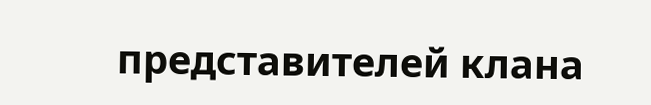представителей клана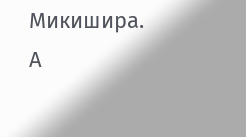Микишира. А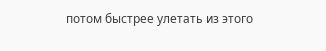потом быстрее улетать из этого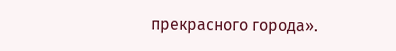прекрасного города».